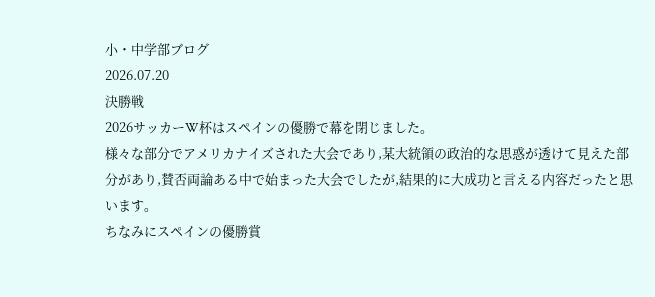小・中学部ブログ
2026.07.20
決勝戦
2026サッカーW杯はスペインの優勝で幕を閉じました。
様々な部分でアメリカナイズされた大会であり,某大統領の政治的な思惑が透けて見えた部分があり,賛否両論ある中で始まった大会でしたが,結果的に大成功と言える内容だったと思います。
ちなみにスペインの優勝賞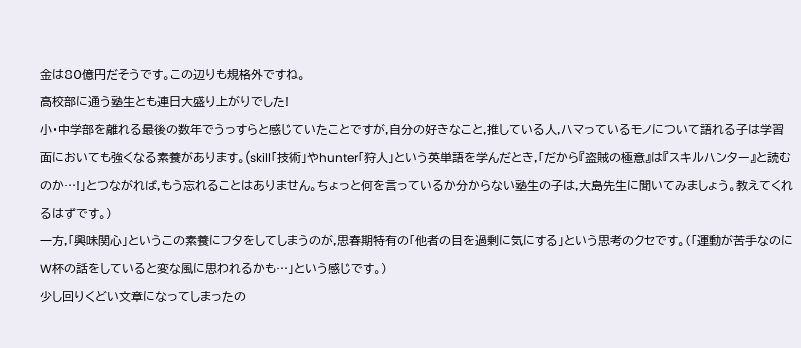金は80億円だそうです。この辺りも規格外ですね。
高校部に通う塾生とも連日大盛り上がりでした!
小・中学部を離れる最後の数年でうっすらと感じていたことですが,自分の好きなこと,推している人,ハマっているモノについて語れる子は学習面においても強くなる素養があります。(skill「技術」やhunter「狩人」という英単語を学んだとき,「だから『盗賊の極意』は『スキルハンター』と読むのか…!」とつながれば,もう忘れることはありません。ちょっと何を言っているか分からない塾生の子は,大島先生に聞いてみましょう。教えてくれるはずです。)
一方,「興味関心」というこの素養にフタをしてしまうのが,思春期特有の「他者の目を過剰に気にする」という思考のクセです。(「運動が苦手なのにW杯の話をしていると変な風に思われるかも…」という感じです。)
少し回りくどい文章になってしまったの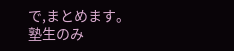で,まとめます。
塾生のみ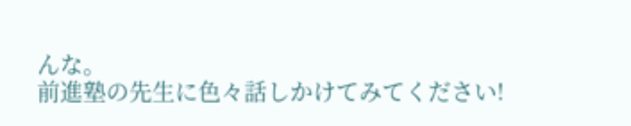んな。
前進塾の先生に色々話しかけてみてください!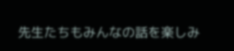先生たちもみんなの話を楽しみ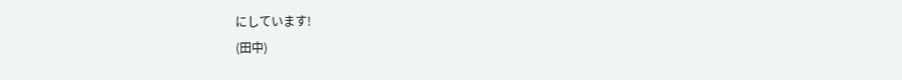にしています!
(田中)